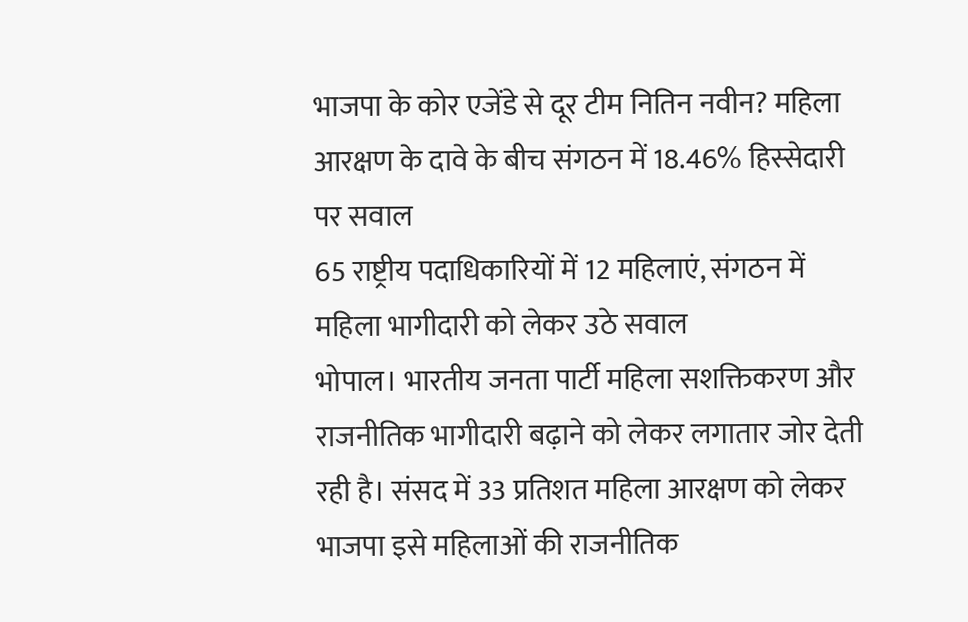भाजपा के कोर एजेंडे से दूर टीम नितिन नवीन? महिला आरक्षण के दावे के बीच संगठन में 18.46% हिस्सेदारी पर सवाल
65 राष्ट्रीय पदाधिकारियों में 12 महिलाएं, संगठन में महिला भागीदारी को लेकर उठे सवाल
भोपाल। भारतीय जनता पार्टी महिला सशक्तिकरण और राजनीतिक भागीदारी बढ़ाने को लेकर लगातार जोर देती रही है। संसद में 33 प्रतिशत महिला आरक्षण को लेकर भाजपा इसे महिलाओं की राजनीतिक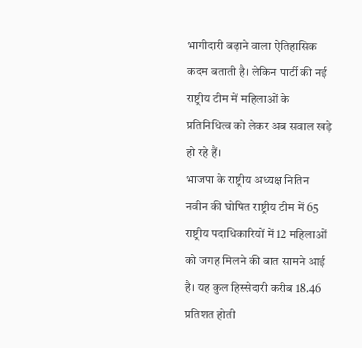भागीदारी बढ़ाने वाला ऐतिहासिक कदम बताती है। लेकिन पार्टी की नई राष्ट्रीय टीम में महिलाओं के प्रतिनिधित्व को लेकर अब सवाल खड़े हो रहे हैं।
भाजपा के राष्ट्रीय अध्यक्ष नितिन नवीन की घोषित राष्ट्रीय टीम में 65 राष्ट्रीय पदाधिकारियों में 12 महिलाओं को जगह मिलने की बात सामने आई है। यह कुल हिस्सेदारी करीब 18.46 प्रतिशत होती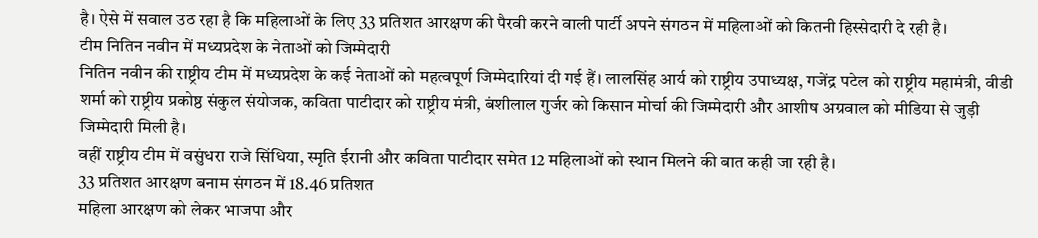है। ऐसे में सवाल उठ रहा है कि महिलाओं के लिए 33 प्रतिशत आरक्षण की पैरवी करने वाली पार्टी अपने संगठन में महिलाओं को कितनी हिस्सेदारी दे रही है।
टीम नितिन नवीन में मध्यप्रदेश के नेताओं को जिम्मेदारी
नितिन नवीन की राष्ट्रीय टीम में मध्यप्रदेश के कई नेताओं को महत्वपूर्ण जिम्मेदारियां दी गई हैं। लालसिंह आर्य को राष्ट्रीय उपाध्यक्ष, गजेंद्र पटेल को राष्ट्रीय महामंत्री, वीडी शर्मा को राष्ट्रीय प्रकोष्ठ संकुल संयोजक, कविता पाटीदार को राष्ट्रीय मंत्री, बंशीलाल गुर्जर को किसान मोर्चा की जिम्मेदारी और आशीष अग्रवाल को मीडिया से जुड़ी जिम्मेदारी मिली है।
वहीं राष्ट्रीय टीम में वसुंधरा राजे सिंधिया, स्मृति ईरानी और कविता पाटीदार समेत 12 महिलाओं को स्थान मिलने की बात कही जा रही है।
33 प्रतिशत आरक्षण बनाम संगठन में 18.46 प्रतिशत
महिला आरक्षण को लेकर भाजपा और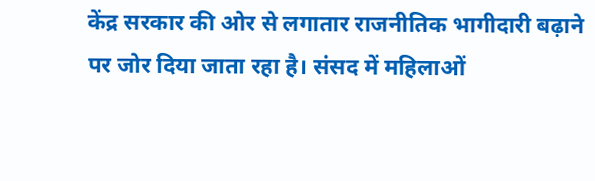केंद्र सरकार की ओर से लगातार राजनीतिक भागीदारी बढ़ाने पर जोर दिया जाता रहा है। संसद में महिलाओं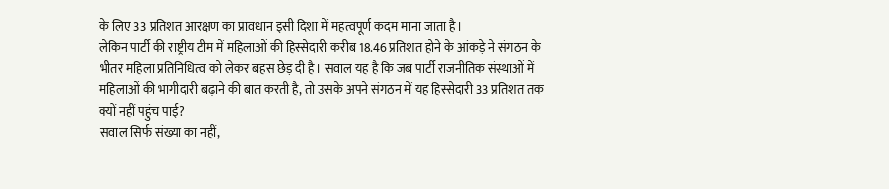के लिए 33 प्रतिशत आरक्षण का प्रावधान इसी दिशा में महत्वपूर्ण कदम माना जाता है।
लेकिन पार्टी की राष्ट्रीय टीम में महिलाओं की हिस्सेदारी करीब 18.46 प्रतिशत होने के आंकड़े ने संगठन के भीतर महिला प्रतिनिधित्व को लेकर बहस छेड़ दी है। सवाल यह है कि जब पार्टी राजनीतिक संस्थाओं में महिलाओं की भागीदारी बढ़ाने की बात करती है, तो उसके अपने संगठन में यह हिस्सेदारी 33 प्रतिशत तक क्यों नहीं पहुंच पाई?
सवाल सिर्फ संख्या का नहीं,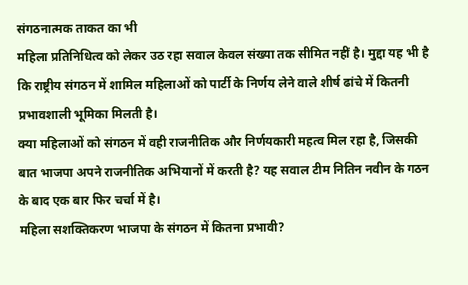संगठनात्मक ताकत का भी
महिला प्रतिनिधित्व को लेकर उठ रहा सवाल केवल संख्या तक सीमित नहीं है। मुद्दा यह भी है कि राष्ट्रीय संगठन में शामिल महिलाओं को पार्टी के निर्णय लेने वाले शीर्ष ढांचे में कितनी प्रभावशाली भूमिका मिलती है।
क्या महिलाओं को संगठन में वही राजनीतिक और निर्णयकारी महत्व मिल रहा है, जिसकी बात भाजपा अपने राजनीतिक अभियानों में करती है? यह सवाल टीम नितिन नवीन के गठन के बाद एक बार फिर चर्चा में है।
महिला सशक्तिकरण भाजपा के संगठन में कितना प्रभावी?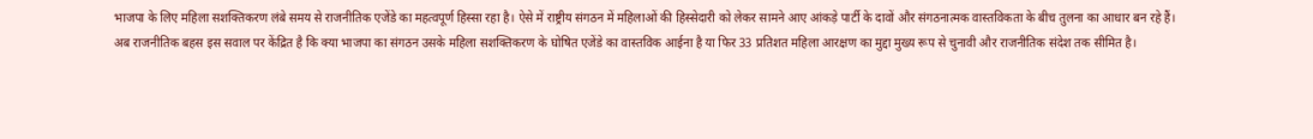भाजपा के लिए महिला सशक्तिकरण लंबे समय से राजनीतिक एजेंडे का महत्वपूर्ण हिस्सा रहा है। ऐसे में राष्ट्रीय संगठन में महिलाओं की हिस्सेदारी को लेकर सामने आए आंकड़े पार्टी के दावों और संगठनात्मक वास्तविकता के बीच तुलना का आधार बन रहे हैं।
अब राजनीतिक बहस इस सवाल पर केंद्रित है कि क्या भाजपा का संगठन उसके महिला सशक्तिकरण के घोषित एजेंडे का वास्तविक आईना है या फिर 33 प्रतिशत महिला आरक्षण का मुद्दा मुख्य रूप से चुनावी और राजनीतिक संदेश तक सीमित है।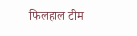फिलहाल टीम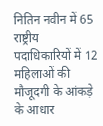नितिन नवीन में 65 राष्ट्रीय पदाधिकारियों में 12 महिलाओं की मौजूदगी के आंकड़े के आधार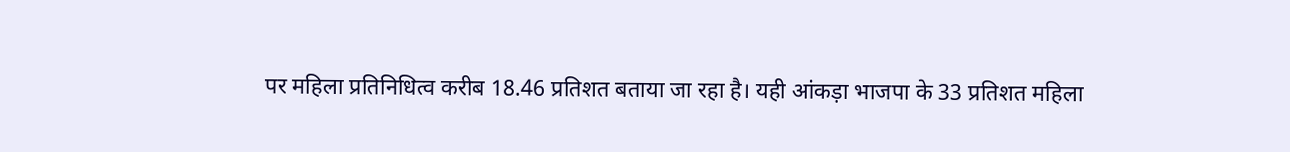पर महिला प्रतिनिधित्व करीब 18.46 प्रतिशत बताया जा रहा है। यही आंकड़ा भाजपा के 33 प्रतिशत महिला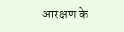आरक्षण के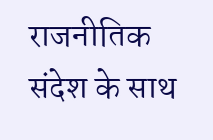राजनीतिक संदेश के साथ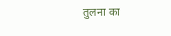तुलना का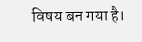विषय बन गया है।